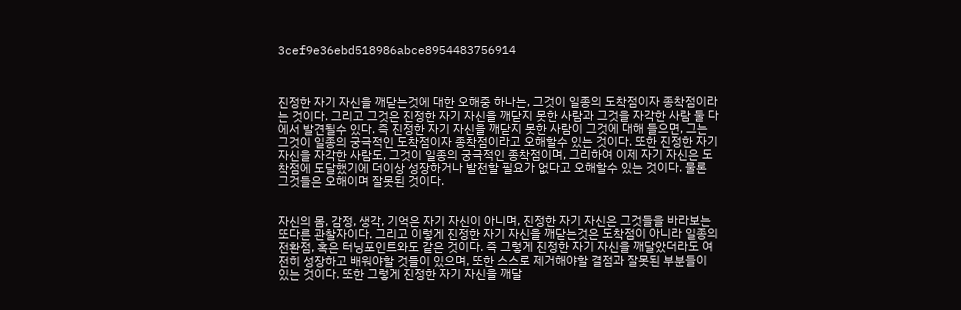3cef9e36ebd518986abce8954483756914



진정한 자기 자신을 깨닫는것에 대한 오해중 하나는, 그것이 일종의 도착점이자 종착점이라는 것이다. 그리고 그것은 진정한 자기 자신을 깨닫지 못한 사람과 그것을 자각한 사람 둘 다에서 발견될수 있다. 즉 진정한 자기 자신을 깨닫지 못한 사람이 그것에 대해 들으면, 그는 그것이 일종의 궁극적인 도착점이자 종착점이라고 오해할수 있는 것이다. 또한 진정한 자기 자신을 자각한 사람도, 그것이 일종의 궁극적인 종착점이며, 그리하여 이제 자기 자신은 도착점에 도달했기에 더이상 성장하거나 발전할 필요가 없다고 오해할수 있는 것이다. 물론 그것들은 오해이며 잘못된 것이다.


자신의 몸, 감정, 생각, 기억은 자기 자신이 아니며, 진정한 자기 자신은 그것들을 바라보는 또다른 관찰자이다. 그리고 이렇게 진정한 자기 자신을 깨닫는것은 도착점이 아니라 일종의 전환점, 혹은 터닝포인트와도 같은 것이다. 즉 그렇게 진정한 자기 자신을 깨달았더라도 여전히 성장하고 배워야할 것들이 있으며, 또한 스스로 제거해야할 결점과 잘못된 부분들이 있는 것이다. 또한 그렇게 진정한 자기 자신을 깨달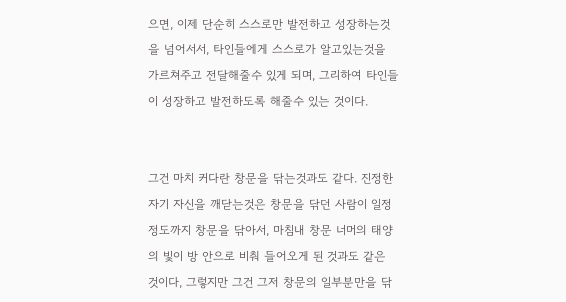으면, 이제 단순히 스스로만 발전하고 성장하는것을 넘어서서, 타인들에게 스스로가 알고있는것을 가르쳐주고 전달해줄수 있게 되며, 그리하여 타인들이 성장하고 발전하도록 해줄수 있는 것이다.


그건 마치 커다란 창문을 닦는것과도 같다. 진정한 자기 자신을 깨닫는것은 창문을 닦던 사람이 일정 정도까지 창문을 닦아서, 마침내 창문 너머의 태양의 빛이 방 안으로 비춰 들어오게 된 것과도 같은 것이다, 그렇지만 그건 그저 창문의 일부분만을 닦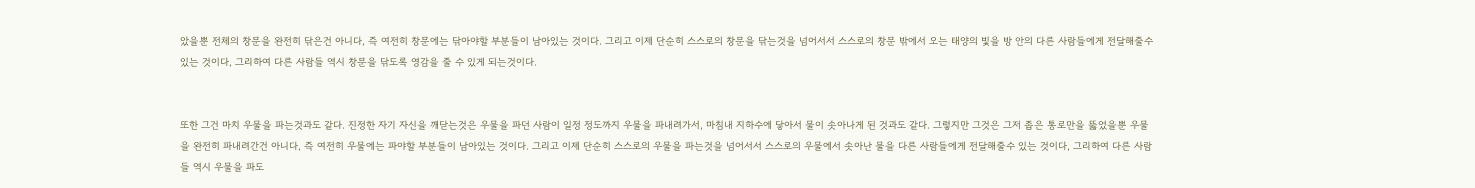았을뿐 전체의 창문을 완전히 닦은건 아니다, 즉 여전히 창문에는 닦아야할 부분들이 남아있는 것이다. 그리고 이제 단순히 스스로의 창문을 닦는것을 넘어서서 스스로의 창문 밖에서 오는 태양의 빛을 방 안의 다른 사람들에게 전달해줄수 있는 것이다, 그리하여 다른 사람들 역시 창문을 닦도록 영감을 줄 수 있게 되는것이다.


또한 그건 마치 우물을 파는것과도 같다. 진정한 자기 자신을 깨닫는것은 우물을 파던 사람이 일정 정도까지 우물을 파내려가서, 마침내 지하수에 닿아서 물이 솟아나게 된 것과도 같다. 그렇지만 그것은 그저 좁은 통로만을 뚫었을뿐 우물을 완전히 파내려간건 아니다, 즉 여전히 우물에는 파야할 부분들이 남아있는 것이다. 그리고 이제 단순히 스스로의 우물을 파는것을 넘어서서 스스로의 우물에서 솟아난 물을 다른 사람들에게 전달해줄수 있는 것이다, 그리하여 다른 사람들 역시 우물을 파도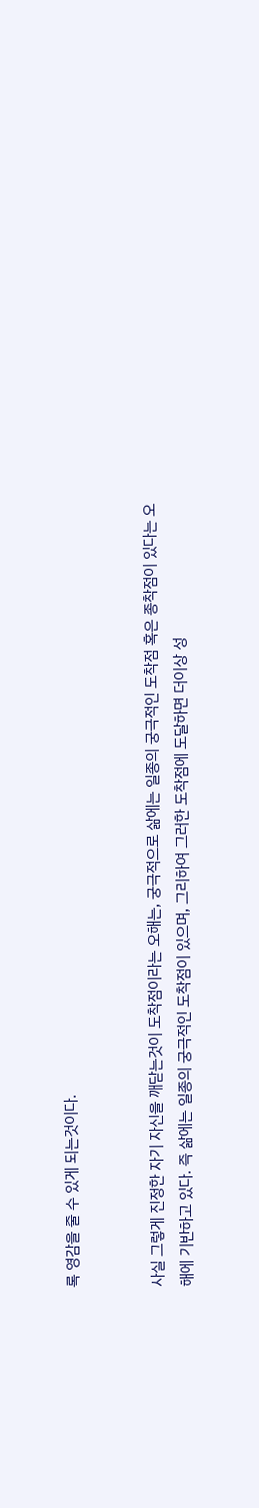록 영감을 줄 수 있게 되는것이다.


사실 그렇게 진정한 자기 자신을 깨닫는것이 도착점이라는 오해는, 궁극적으로 삶에는 일종의 궁극적인 도착점 혹은 종착점이 있다는 오해에 기반하고 있다. 즉 삶에는 일종의 궁극적인 도착점이 있으며, 그리하여 그러한 도착점에 도달하면 더이상 성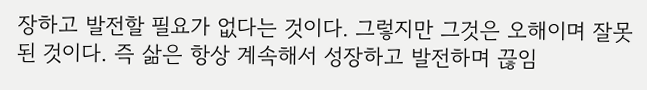장하고 발전할 필요가 없다는 것이다. 그렇지만 그것은 오해이며 잘못된 것이다. 즉 삶은 항상 계속해서 성장하고 발전하며 끊임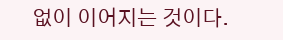없이 이어지는 것이다.